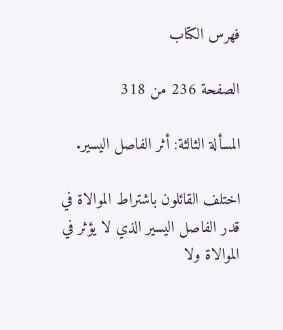فهرس الكتاب

الصفحة 236 من 318

المسألة الثالثة: أثر الفاصل اليسير.

اختلف القائلون باشتراط الموالاة في قدر الفاصل اليسير الذي لا يؤثر في الموالاة ولا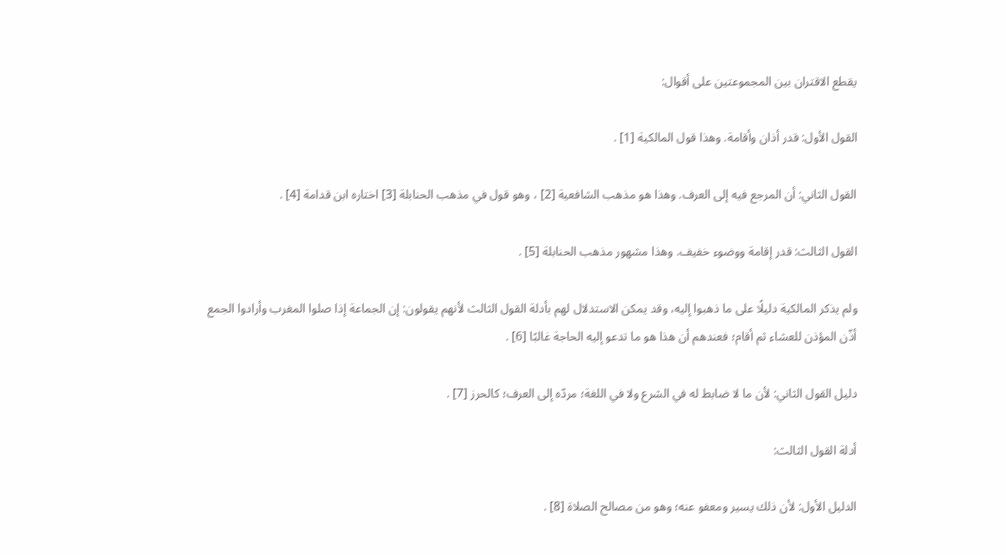يقطع الاقتران بين المجموعتين على أقوال:

القول الأول: قدر أذان وأقامة. وهذا قول المالكية [1] .

القول الثاني: أن المرجع فيه إلى العرف. وهذا هو مذهب الشافعية [2] ، وهو قول في مذهب الحنابلة [3] اختاره ابن قدامة [4] .

القول الثالث: قدر إقامة ووضوء خفيف. وهذا مشهور مذهب الحنابلة [5] .

ولم يذكر المالكية دليلًا على ما ذهبوا إليه، وقد يمكن الاستدلال لهم بأدلة القول الثالث لأنهم يقولون: إن الجماعة إذا صلوا المغرب وأرادوا الجمع أذّن المؤذن للعشاء ثم أقام؛ فعندهم أن هذا هو ما تدعو إليه الحاجة غالبًا [6] .

دليل القول الثاني: لأن ما لا ضابط له في الشرع ولا في اللغة؛ مردّه إلى العرف؛ كالحرز [7] .

أدلة القول الثالث:

الدليل الأول: لأن ذلك يسير ومعفو عنه؛ وهو من مصالح الصلاة [8] .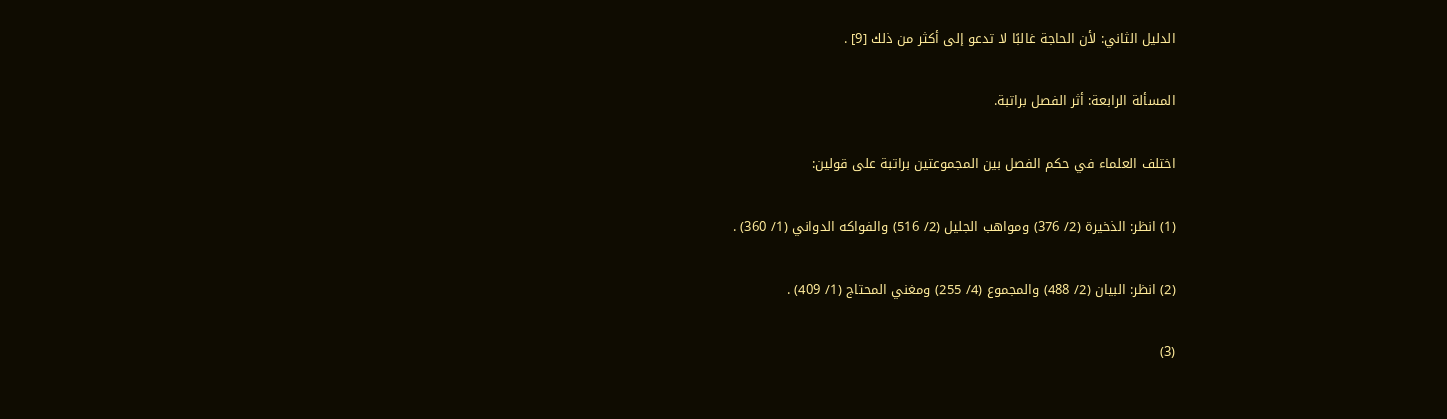الدليل الثاني: لأن الحاجة غالبًا لا تدعو إلى أكثر من ذلك [9] .

المسألة الرابعة: أثر الفصل براتبة.

اختلف العلماء في حكم الفصل بين المجموعتين براتبة على قولين:

(1) انظر: الذخيرة (2/ 376) ومواهب الجليل (2/ 516) والفواكه الدواني (1/ 360) .

(2) انظر: البيان (2/ 488) والمجموع (4/ 255) ومغني المحتاج (1/ 409) .

(3)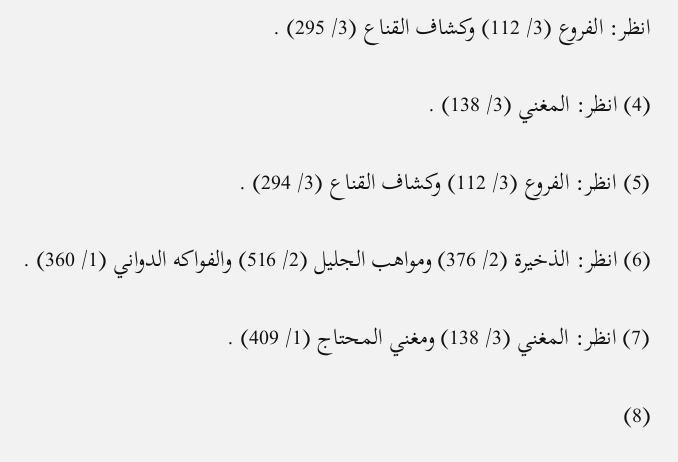انظر: الفروع (3/ 112) وكشاف القناع (3/ 295) .

(4) انظر: المغني (3/ 138) .

(5) انظر: الفروع (3/ 112) وكشاف القناع (3/ 294) .

(6) انظر: الذخيرة (2/ 376) ومواهب الجليل (2/ 516) والفواكه الدواني (1/ 360) .

(7) انظر: المغني (3/ 138) ومغني المحتاج (1/ 409) .

(8)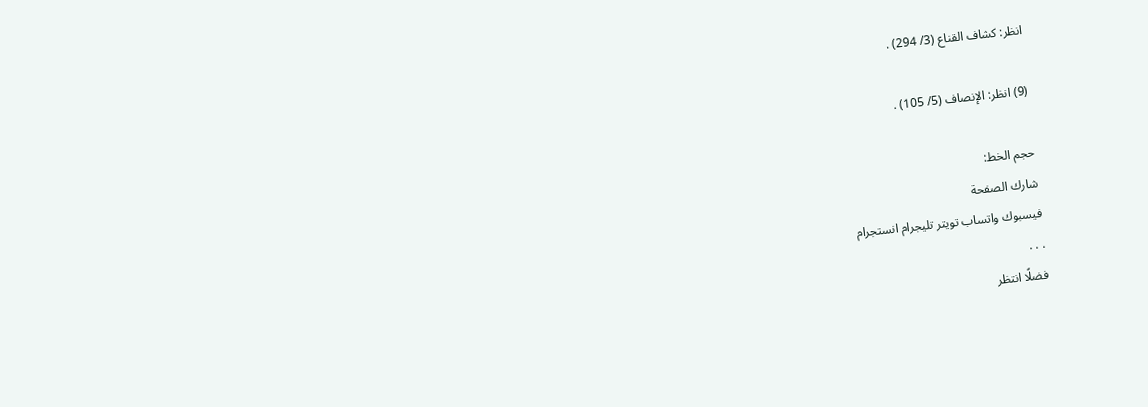انظر: كشاف القناع (3/ 294) .

(9) انظر: الإنصاف (5/ 105) .

حجم الخط:
شارك الصفحة
فيسبوك واتساب تويتر تليجرام انستجرام
. . .
فضلًا انتظر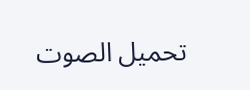تحميل الصوت